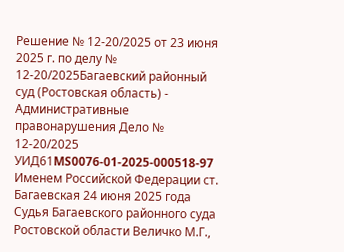Решение № 12-20/2025 от 23 июня 2025 г. по делу № 12-20/2025Багаевский районный суд (Ростовская область) - Административные правонарушения Дело № 12-20/2025 УИД61MS0076-01-2025-000518-97 Именем Российской Федерации ст. Багаевская 24 июня 2025 года Судья Багаевского районного суда Ростовской области Величко М.Г.,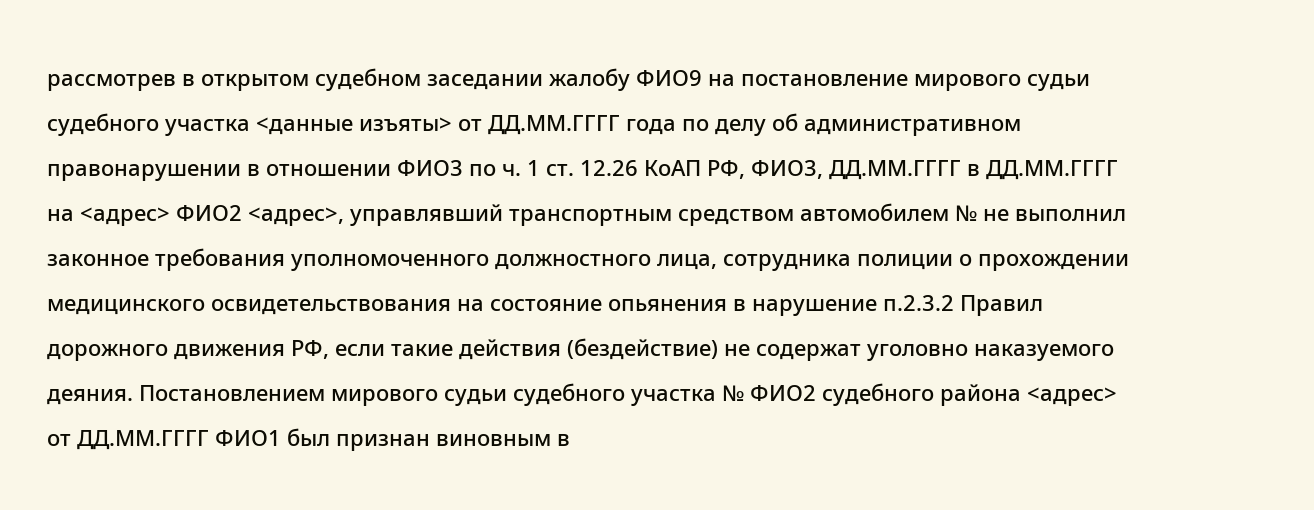рассмотрев в открытом судебном заседании жалобу ФИО9 на постановление мирового судьи судебного участка <данные изъяты> от ДД.ММ.ГГГГ года по делу об административном правонарушении в отношении ФИО3 по ч. 1 ст. 12.26 КоАП РФ, ФИО3, ДД.ММ.ГГГГ в ДД.ММ.ГГГГ на <адрес> ФИО2 <адрес>, управлявший транспортным средством автомобилем № не выполнил законное требования уполномоченного должностного лица, сотрудника полиции о прохождении медицинского освидетельствования на состояние опьянения в нарушение п.2.3.2 Правил дорожного движения РФ, если такие действия (бездействие) не содержат уголовно наказуемого деяния. Постановлением мирового судьи судебного участка № ФИО2 судебного района <адрес> от ДД.ММ.ГГГГ ФИО1 был признан виновным в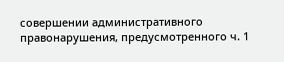совершении административного правонарушения, предусмотренного ч. 1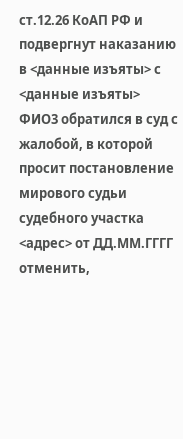ст.12.26 КоАП РФ и подвергнут наказанию в <данные изъяты> с <данные изъяты> ФИО3 обратился в суд с жалобой, в которой просит постановление мирового судьи судебного участка <адрес> от ДД.ММ.ГГГГ отменить,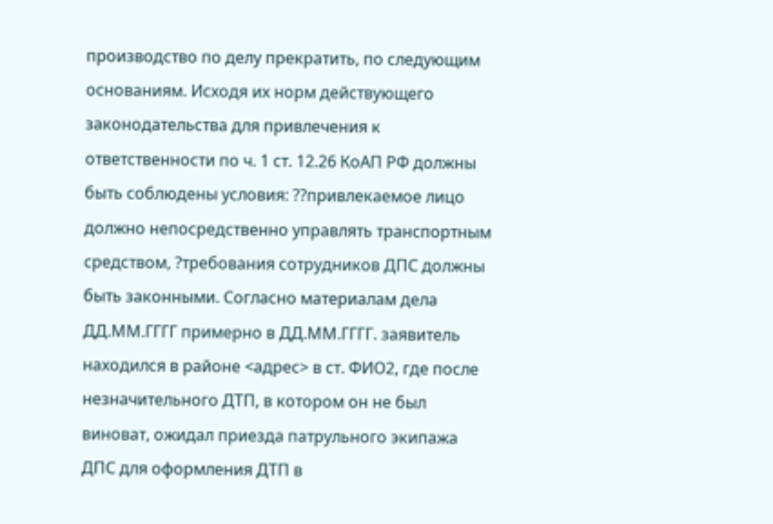производство по делу прекратить, по следующим основаниям. Исходя их норм действующего законодательства для привлечения к ответственности по ч. 1 ст. 12.26 КоАП РФ должны быть соблюдены условия: ??привлекаемое лицо должно непосредственно управлять транспортным средством, ?требования сотрудников ДПС должны быть законными. Согласно материалам дела ДД.ММ.ГГГГ примерно в ДД.ММ.ГГГГ. заявитель находился в районе <адрес> в ст. ФИО2, где после незначительного ДТП, в котором он не был виноват, ожидал приезда патрульного экипажа ДПС для оформления ДТП в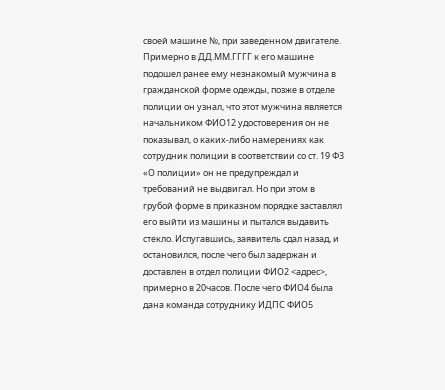своей машине №, при заведенном двигателе. Примерно в ДД.ММ.ГГГГ к его машине подошел ранее ему незнакомый мужчина в гражданской форме одежды, позже в отделе полиции он узнал, что этот мужчина является начальником ФИО12 удостоверения он не показывал, о каких-либо намерениях как сотрудник полиции в соответствии со ст. 19 Ф3 «О полиции» он не предупреждал и требований не выдвигал. Но при этом в грубой форме в приказном порядке заставлял его выйти из машины и пытался выдавить стекло. Испугавшись, заявитель сдал назад, и остановился, после чего был задержан и доставлен в отдел полиции ФИО2 <адрес>, примерно в 20часов. После чего ФИО4 была дана команда сотруднику ИДПС ФИО5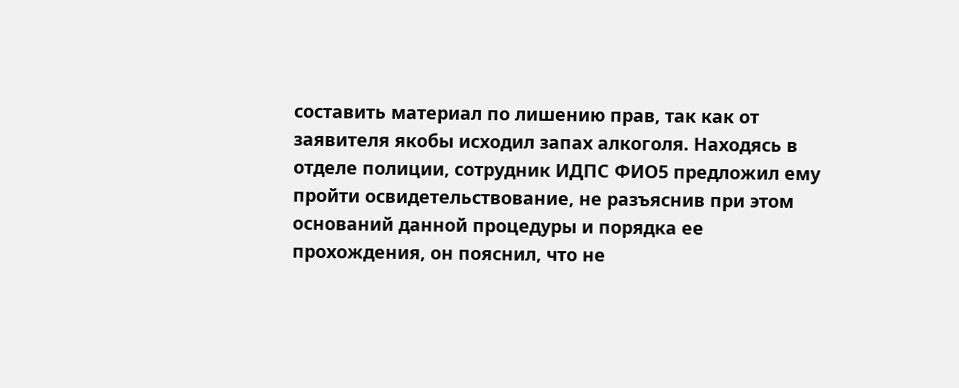составить материал по лишению прав, так как от заявителя якобы исходил запах алкоголя. Находясь в отделе полиции, сотрудник ИДПС ФИО5 предложил ему пройти освидетельствование, не разъяснив при этом оснований данной процедуры и порядка ее прохождения, он пояснил, что не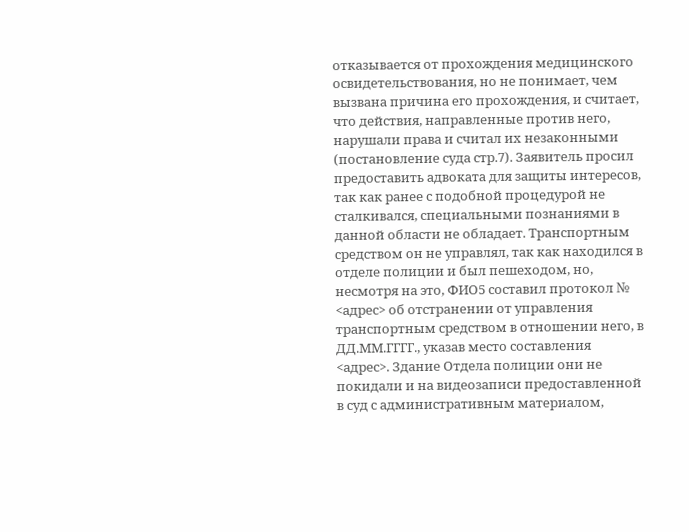отказывается от прохождения медицинского освидетельствования, но не понимает, чем вызвана причина его прохождения, и считает, что действия, направленные против него, нарушали права и считал их незаконными (постановление суда стр.7). Заявитель просил предоставить адвоката для защиты интересов, так как ранее с подобной процедурой не сталкивался, специальными познаниями в данной области не обладает. Транспортным средством он не управлял, так как находился в отделе полиции и был пешеходом, но, несмотря на это, ФИО5 составил протокол № <адрес> об отстранении от управления транспортным средством в отношении него, в ДД.ММ.ГГГГ., указав место составления <адрес>. Здание Отдела полиции они не покидали и на видеозаписи предоставленной в суд с административным материалом,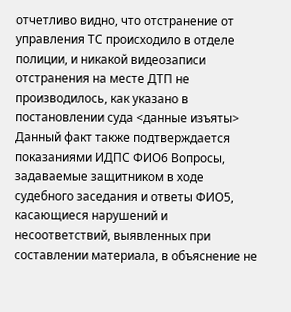отчетливо видно, что отстранение от управления ТС происходило в отделе полиции, и никакой видеозаписи отстранения на месте ДТП не производилось, как указано в постановлении суда <данные изъяты> Данный факт также подтверждается показаниями ИДПС ФИО6 Вопросы, задаваемые защитником в ходе судебного заседания и ответы ФИО5, касающиеся нарушений и несоответствий, выявленных при составлении материала, в объяснение не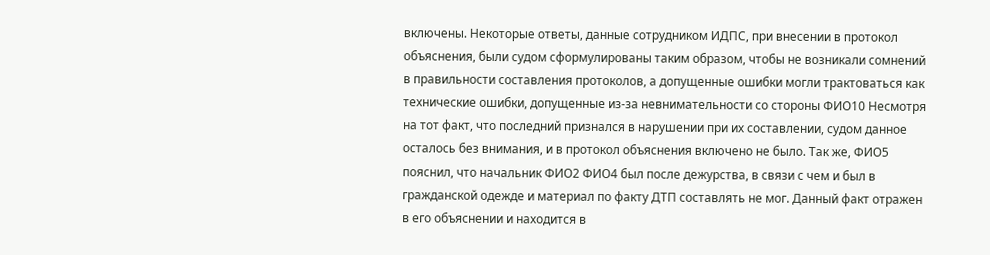включены. Некоторые ответы, данные сотрудником ИДПС, при внесении в протокол объяснения, были судом сформулированы таким образом, чтобы не возникали сомнений в правильности составления протоколов, а допущенные ошибки могли трактоваться как технические ошибки, допущенные из-за невнимательности со стороны ФИО10 Несмотря на тот факт, что последний признался в нарушении при их составлении, судом данное осталось без внимания, и в протокол объяснения включено не было. Так же, ФИО5 пояснил, что начальник ФИО2 ФИО4 был после дежурства, в связи с чем и был в гражданской одежде и материал по факту ДТП составлять не мог. Данный факт отражен в его объяснении и находится в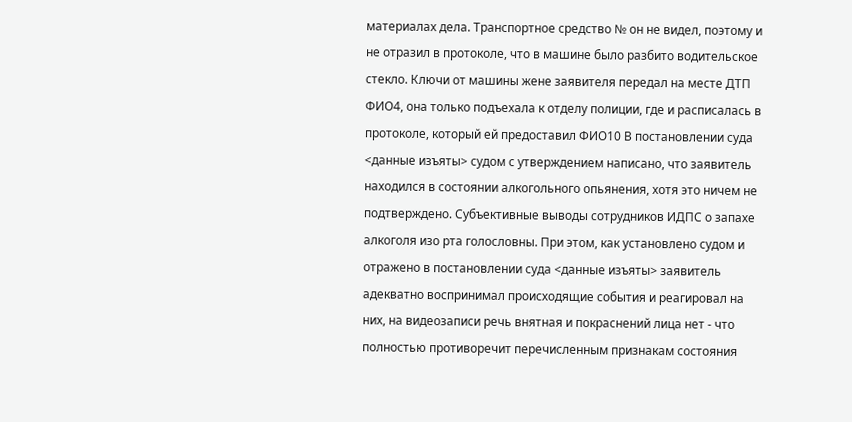материалах дела. Транспортное средство № он не видел, поэтому и не отразил в протоколе, что в машине было разбито водительское стекло. Ключи от машины жене заявителя передал на месте ДТП ФИО4, она только подъехала к отделу полиции, где и расписалась в протоколе, который ей предоставил ФИО10 В постановлении суда <данные изъяты> судом с утверждением написано, что заявитель находился в состоянии алкогольного опьянения, хотя это ничем не подтверждено. Субъективные выводы сотрудников ИДПС о запахе алкоголя изо рта голословны. При этом, как установлено судом и отражено в постановлении суда <данные изъяты> заявитель адекватно воспринимал происходящие события и реагировал на них, на видеозаписи речь внятная и покраснений лица нет - что полностью противоречит перечисленным признакам состояния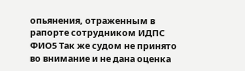опьянения, отраженным в рапорте сотрудником ИДПС ФИО5 Так же судом не принято во внимание и не дана оценка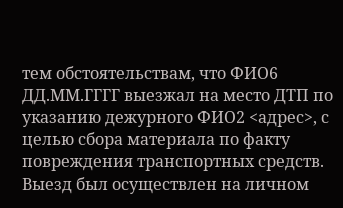тем обстоятельствам, что ФИО6 ДД.ММ.ГГГГ выезжал на место ДТП по указанию дежурного ФИО2 <адрес>, с целью сбора материала по факту повреждения транспортных средств. Выезд был осуществлен на личном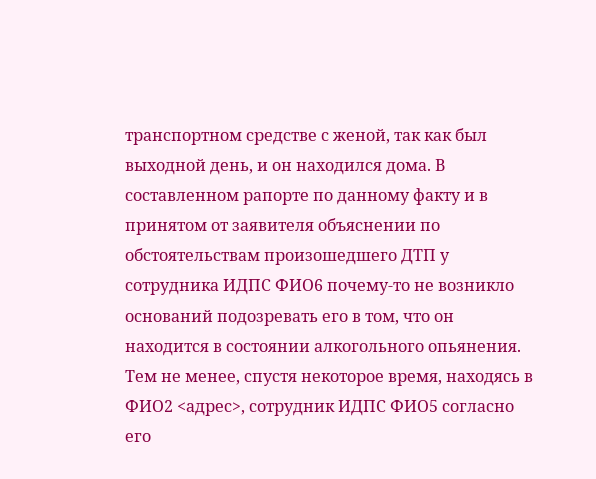транспортном средстве с женой, так как был выходной день, и он находился дома. В составленном рапорте по данному факту и в принятом от заявителя объяснении по обстоятельствам произошедшего ДТП у сотрудника ИДПС ФИО6 почему-то не возникло оснований подозревать его в том, что он находится в состоянии алкогольного опьянения. Тем не менее, спустя некоторое время, находясь в ФИО2 <адрес>, сотрудник ИДПС ФИО5 согласно его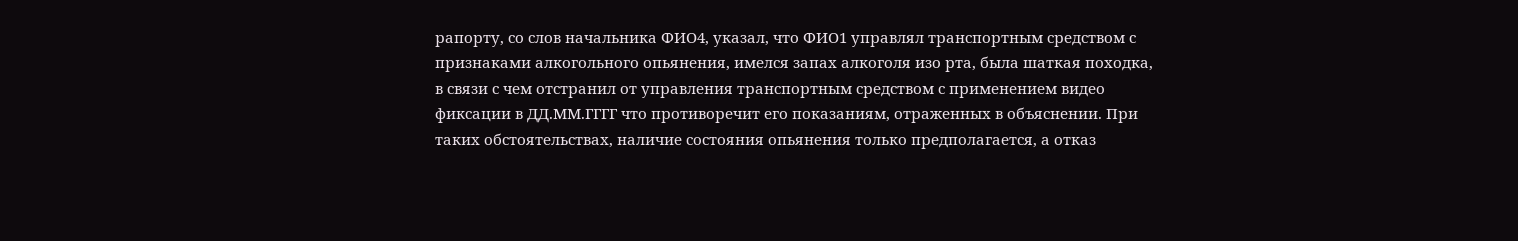рапорту, со слов начальника ФИО4, указал, что ФИО1 управлял транспортным средством с признаками алкогольного опьянения, имелся запах алкоголя изо рта, была шаткая походка, в связи с чем отстранил от управления транспортным средством с применением видео фиксации в ДД.ММ.ГГГГ что противоречит его показаниям, отраженных в объяснении. При таких обстоятельствах, наличие состояния опьянения только предполагается, а отказ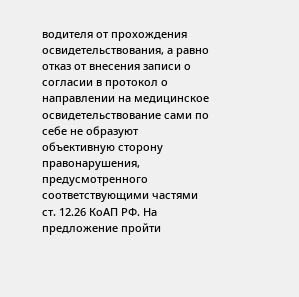водителя от прохождения освидетельствования, а равно отказ от внесения записи о согласии в протокол о направлении на медицинское освидетельствование сами по себе не образуют объективную сторону правонарушения, предусмотренного соответствующими частями ст. 12.26 КоАП РФ. На предложение пройти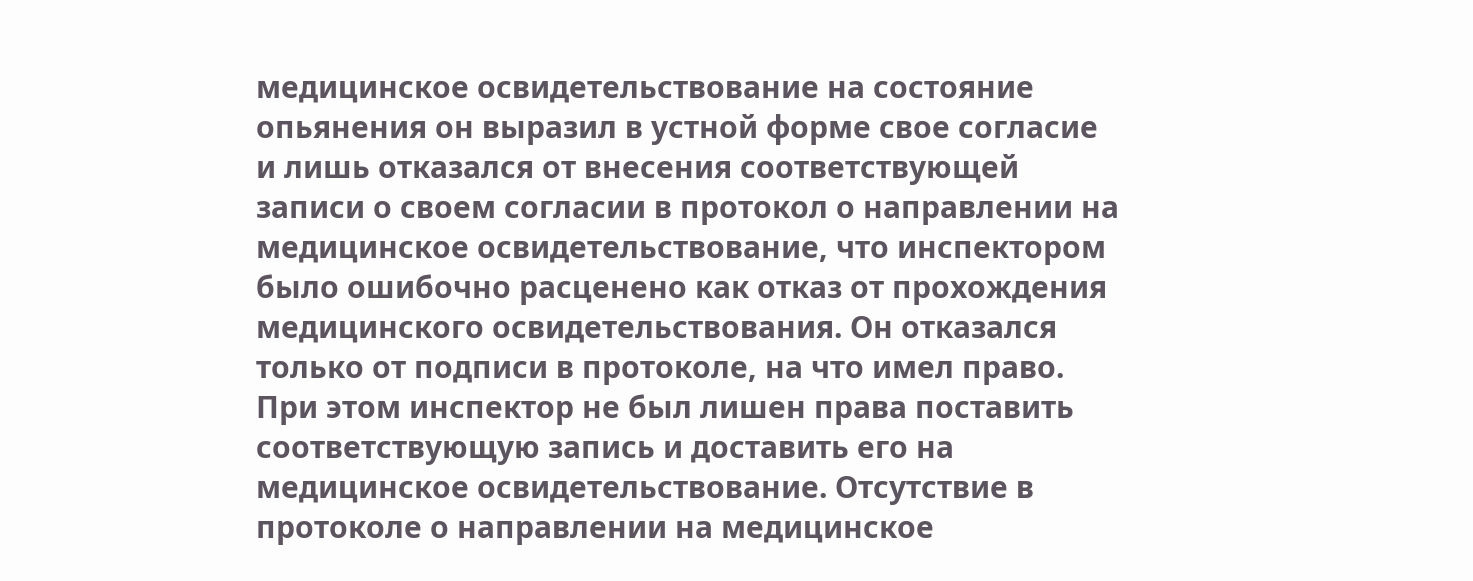медицинское освидетельствование на состояние опьянения он выразил в устной форме свое согласие и лишь отказался от внесения соответствующей записи о своем согласии в протокол о направлении на медицинское освидетельствование, что инспектором было ошибочно расценено как отказ от прохождения медицинского освидетельствования. Он отказался только от подписи в протоколе, на что имел право. При этом инспектор не был лишен права поставить соответствующую запись и доставить его на медицинское освидетельствование. Отсутствие в протоколе о направлении на медицинское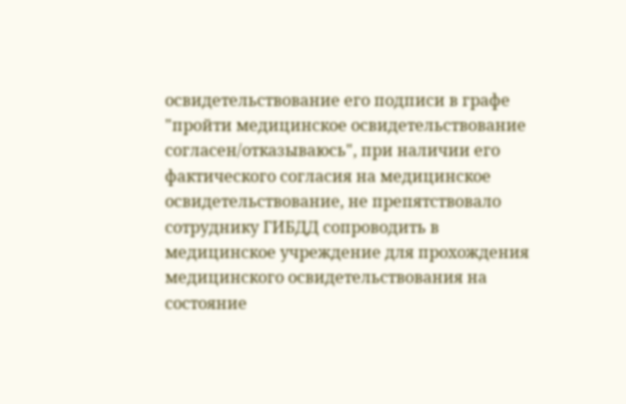освидетельствование его подписи в графе "пройти медицинское освидетельствование согласен/отказываюсь", при наличии его фактического согласия на медицинское освидетельствование, не препятствовало сотруднику ГИБДД сопроводить в медицинское учреждение для прохождения медицинского освидетельствования на состояние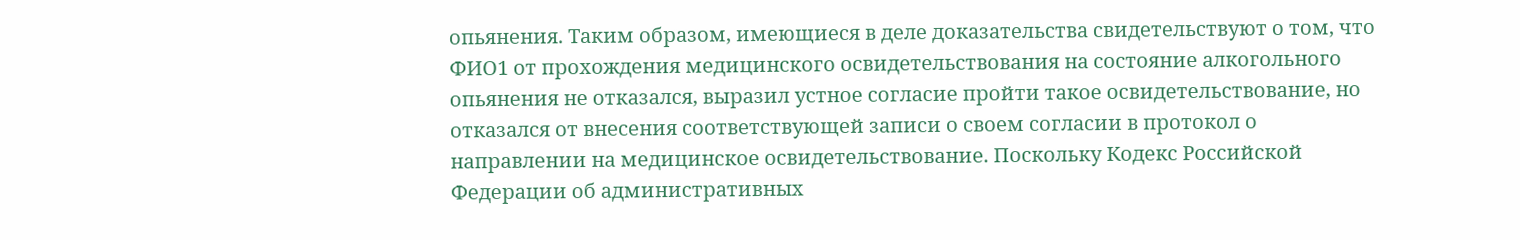опьянения. Таким образом, имеющиеся в деле доказательства свидетельствуют о том, что ФИО1 от прохождения медицинского освидетельствования на состояние алкогольного опьянения не отказался, выразил устное согласие пройти такое освидетельствование, но отказался от внесения соответствующей записи о своем согласии в протокол о направлении на медицинское освидетельствование. Поскольку Кодекс Российской Федерации об административных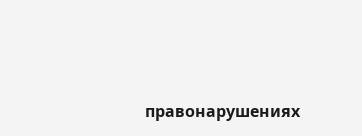правонарушениях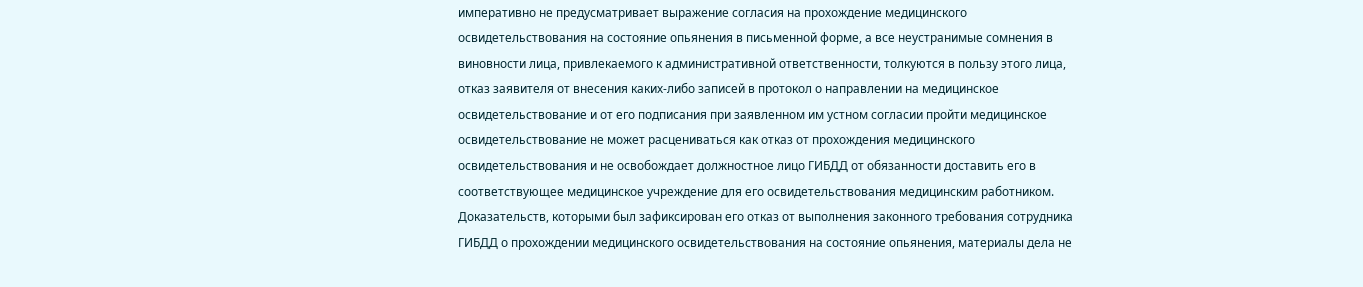императивно не предусматривает выражение согласия на прохождение медицинского освидетельствования на состояние опьянения в письменной форме, а все неустранимые сомнения в виновности лица, привлекаемого к административной ответственности, толкуются в пользу этого лица, отказ заявителя от внесения каких-либо записей в протокол о направлении на медицинское освидетельствование и от его подписания при заявленном им устном согласии пройти медицинское освидетельствование не может расцениваться как отказ от прохождения медицинского освидетельствования и не освобождает должностное лицо ГИБДД от обязанности доставить его в соответствующее медицинское учреждение для его освидетельствования медицинским работником. Доказательств, которыми был зафиксирован его отказ от выполнения законного требования сотрудника ГИБДД о прохождении медицинского освидетельствования на состояние опьянения, материалы дела не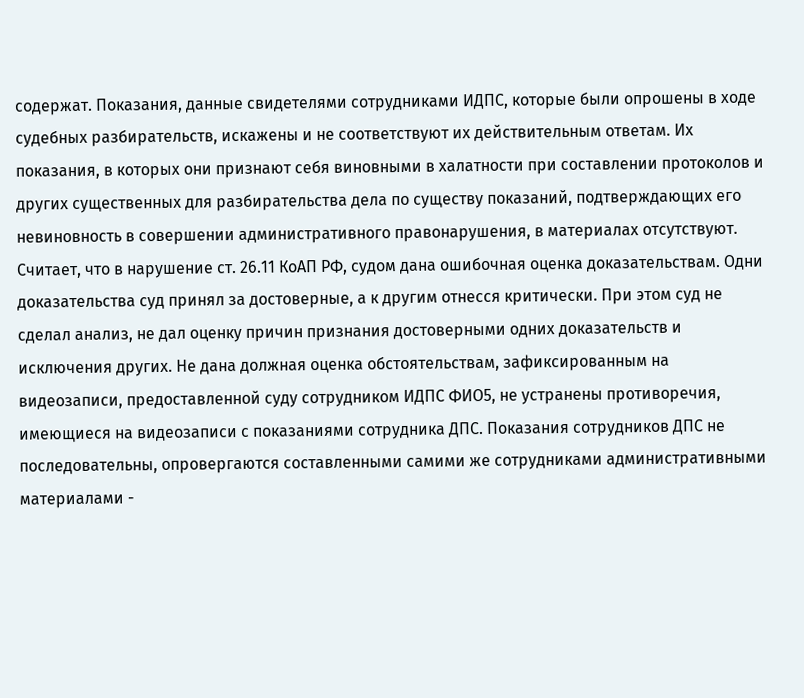содержат. Показания, данные свидетелями сотрудниками ИДПС, которые были опрошены в ходе судебных разбирательств, искажены и не соответствуют их действительным ответам. Их показания, в которых они признают себя виновными в халатности при составлении протоколов и других существенных для разбирательства дела по существу показаний, подтверждающих его невиновность в совершении административного правонарушения, в материалах отсутствуют. Считает, что в нарушение ст. 26.11 КоАП РФ, судом дана ошибочная оценка доказательствам. Одни доказательства суд принял за достоверные, а к другим отнесся критически. При этом суд не сделал анализ, не дал оценку причин признания достоверными одних доказательств и исключения других. Не дана должная оценка обстоятельствам, зафиксированным на видеозаписи, предоставленной суду сотрудником ИДПС ФИО5, не устранены противоречия, имеющиеся на видеозаписи с показаниями сотрудника ДПС. Показания сотрудников ДПС не последовательны, опровергаются составленными самими же сотрудниками административными материалами -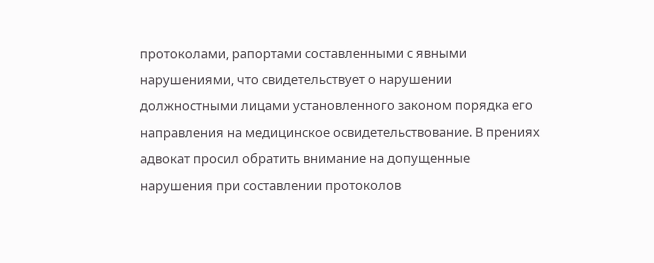протоколами, рапортами составленными с явными нарушениями, что свидетельствует о нарушении должностными лицами установленного законом порядка его направления на медицинское освидетельствование. В прениях адвокат просил обратить внимание на допущенные нарушения при составлении протоколов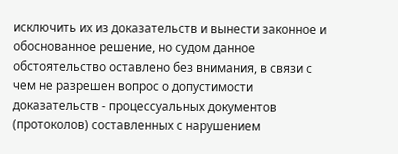исключить их из доказательств и вынести законное и обоснованное решение, но судом данное обстоятельство оставлено без внимания, в связи с чем не разрешен вопрос о допустимости доказательств - процессуальных документов (протоколов) составленных с нарушением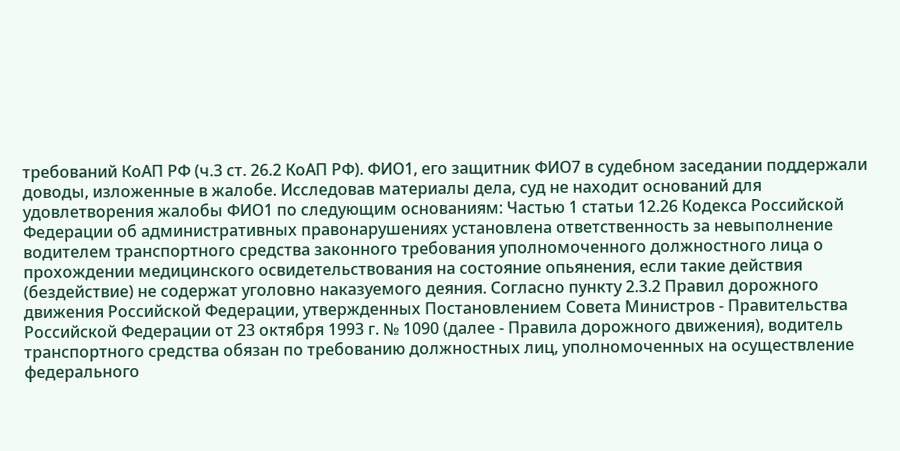требований КоАП РФ (ч.3 ст. 26.2 КоАП РФ). ФИО1, его защитник ФИО7 в судебном заседании поддержали доводы, изложенные в жалобе. Исследовав материалы дела, суд не находит оснований для удовлетворения жалобы ФИО1 по следующим основаниям: Частью 1 статьи 12.26 Кодекса Российской Федерации об административных правонарушениях установлена ответственность за невыполнение водителем транспортного средства законного требования уполномоченного должностного лица о прохождении медицинского освидетельствования на состояние опьянения, если такие действия (бездействие) не содержат уголовно наказуемого деяния. Согласно пункту 2.3.2 Правил дорожного движения Российской Федерации, утвержденных Постановлением Совета Министров - Правительства Российской Федерации от 23 октября 1993 г. № 1090 (далее - Правила дорожного движения), водитель транспортного средства обязан по требованию должностных лиц, уполномоченных на осуществление федерального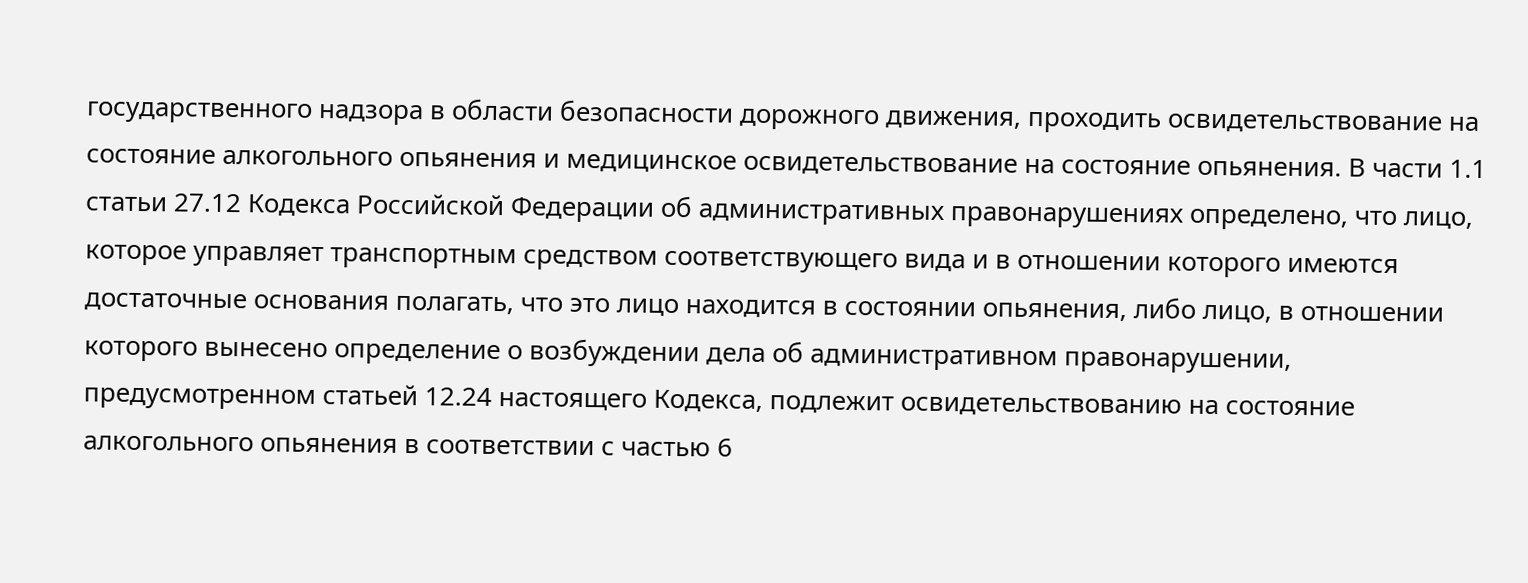государственного надзора в области безопасности дорожного движения, проходить освидетельствование на состояние алкогольного опьянения и медицинское освидетельствование на состояние опьянения. В части 1.1 статьи 27.12 Кодекса Российской Федерации об административных правонарушениях определено, что лицо, которое управляет транспортным средством соответствующего вида и в отношении которого имеются достаточные основания полагать, что это лицо находится в состоянии опьянения, либо лицо, в отношении которого вынесено определение о возбуждении дела об административном правонарушении, предусмотренном статьей 12.24 настоящего Кодекса, подлежит освидетельствованию на состояние алкогольного опьянения в соответствии с частью 6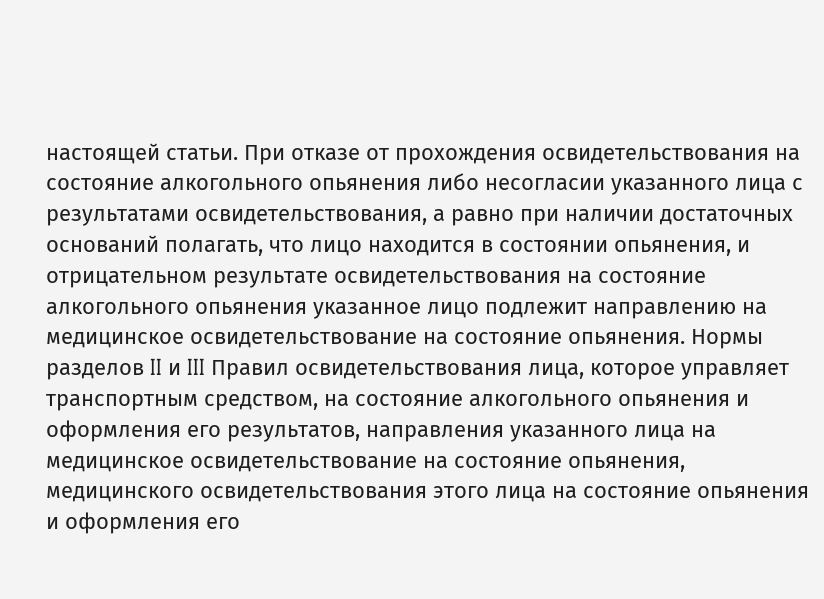настоящей статьи. При отказе от прохождения освидетельствования на состояние алкогольного опьянения либо несогласии указанного лица с результатами освидетельствования, а равно при наличии достаточных оснований полагать, что лицо находится в состоянии опьянения, и отрицательном результате освидетельствования на состояние алкогольного опьянения указанное лицо подлежит направлению на медицинское освидетельствование на состояние опьянения. Нормы разделов II и III Правил освидетельствования лица, которое управляет транспортным средством, на состояние алкогольного опьянения и оформления его результатов, направления указанного лица на медицинское освидетельствование на состояние опьянения, медицинского освидетельствования этого лица на состояние опьянения и оформления его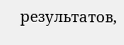результатов,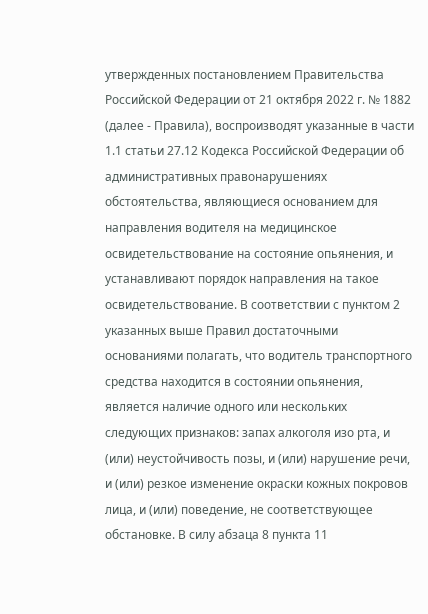утвержденных постановлением Правительства Российской Федерации от 21 октября 2022 г. № 1882 (далее - Правила), воспроизводят указанные в части 1.1 статьи 27.12 Кодекса Российской Федерации об административных правонарушениях обстоятельства, являющиеся основанием для направления водителя на медицинское освидетельствование на состояние опьянения, и устанавливают порядок направления на такое освидетельствование. В соответствии с пунктом 2 указанных выше Правил достаточными основаниями полагать, что водитель транспортного средства находится в состоянии опьянения, является наличие одного или нескольких следующих признаков: запах алкоголя изо рта, и (или) неустойчивость позы, и (или) нарушение речи, и (или) резкое изменение окраски кожных покровов лица, и (или) поведение, не соответствующее обстановке. В силу абзаца 8 пункта 11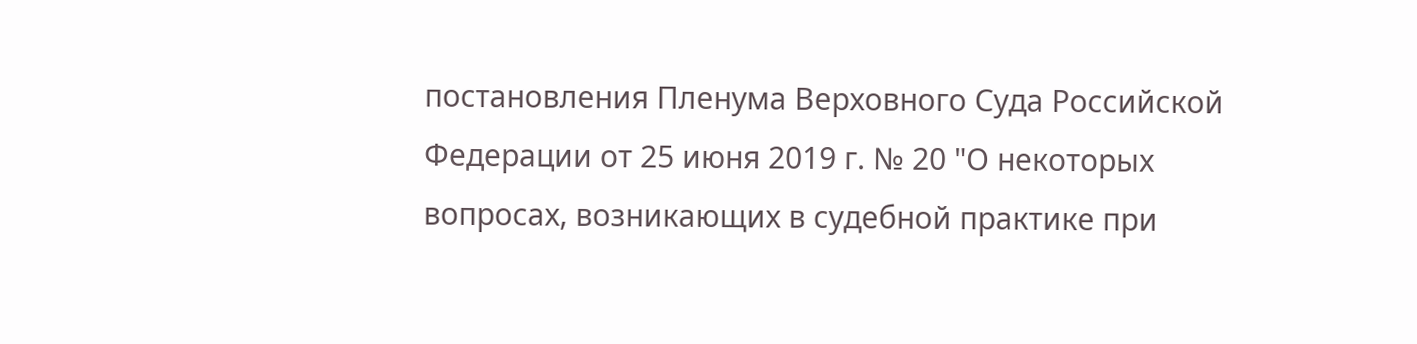постановления Пленума Верховного Суда Российской Федерации от 25 июня 2019 г. № 20 "О некоторых вопросах, возникающих в судебной практике при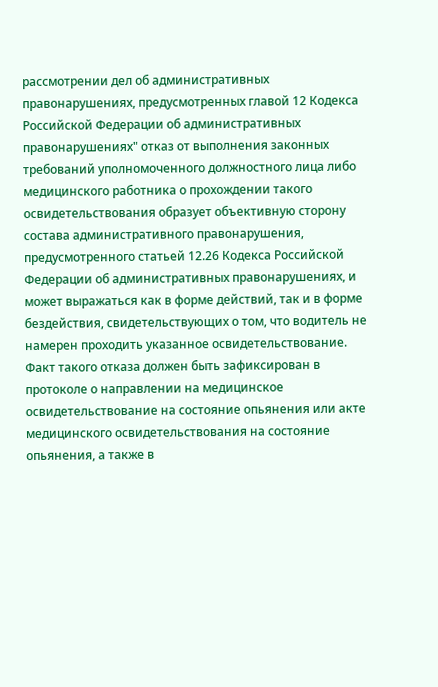рассмотрении дел об административных правонарушениях, предусмотренных главой 12 Кодекса Российской Федерации об административных правонарушениях" отказ от выполнения законных требований уполномоченного должностного лица либо медицинского работника о прохождении такого освидетельствования образует объективную сторону состава административного правонарушения, предусмотренного статьей 12.26 Кодекса Российской Федерации об административных правонарушениях, и может выражаться как в форме действий, так и в форме бездействия, свидетельствующих о том, что водитель не намерен проходить указанное освидетельствование. Факт такого отказа должен быть зафиксирован в протоколе о направлении на медицинское освидетельствование на состояние опьянения или акте медицинского освидетельствования на состояние опьянения, а также в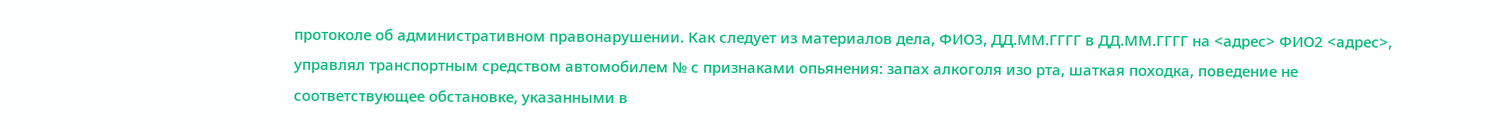протоколе об административном правонарушении. Как следует из материалов дела, ФИО3, ДД.ММ.ГГГГ в ДД.ММ.ГГГГ на <адрес> ФИО2 <адрес>, управлял транспортным средством автомобилем № с признаками опьянения: запах алкоголя изо рта, шаткая походка, поведение не соответствующее обстановке, указанными в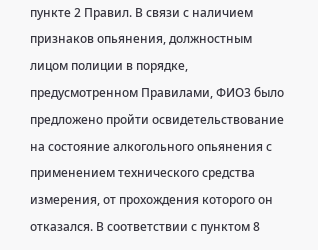пункте 2 Правил. В связи с наличием признаков опьянения, должностным лицом полиции в порядке, предусмотренном Правилами, ФИО3 было предложено пройти освидетельствование на состояние алкогольного опьянения с применением технического средства измерения, от прохождения которого он отказался. В соответствии с пунктом 8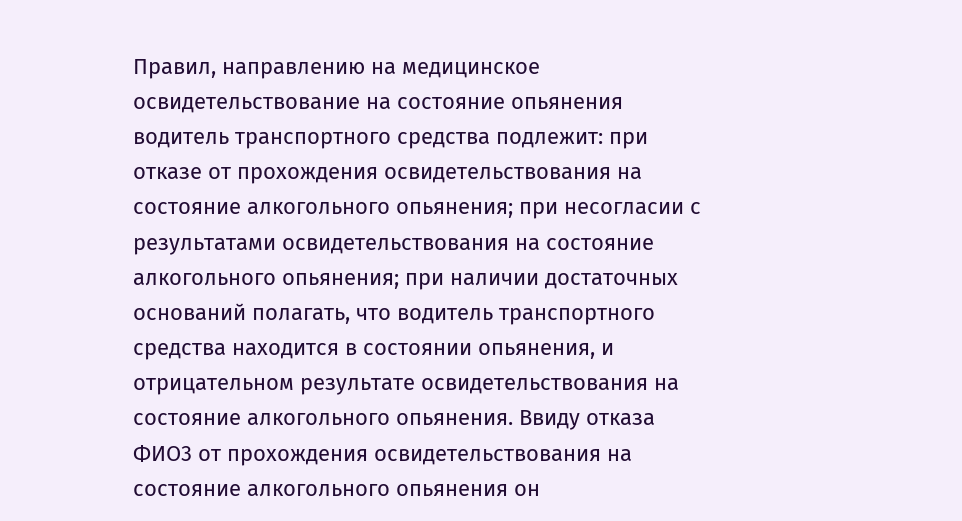Правил, направлению на медицинское освидетельствование на состояние опьянения водитель транспортного средства подлежит: при отказе от прохождения освидетельствования на состояние алкогольного опьянения; при несогласии с результатами освидетельствования на состояние алкогольного опьянения; при наличии достаточных оснований полагать, что водитель транспортного средства находится в состоянии опьянения, и отрицательном результате освидетельствования на состояние алкогольного опьянения. Ввиду отказа ФИО3 от прохождения освидетельствования на состояние алкогольного опьянения он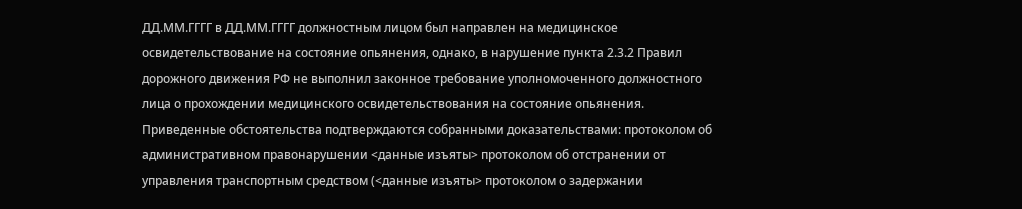ДД.ММ.ГГГГ в ДД.ММ.ГГГГ должностным лицом был направлен на медицинское освидетельствование на состояние опьянения, однако, в нарушение пункта 2.3.2 Правил дорожного движения РФ не выполнил законное требование уполномоченного должностного лица о прохождении медицинского освидетельствования на состояние опьянения. Приведенные обстоятельства подтверждаются собранными доказательствами: протоколом об административном правонарушении <данные изъяты> протоколом об отстранении от управления транспортным средством (<данные изъяты> протоколом о задержании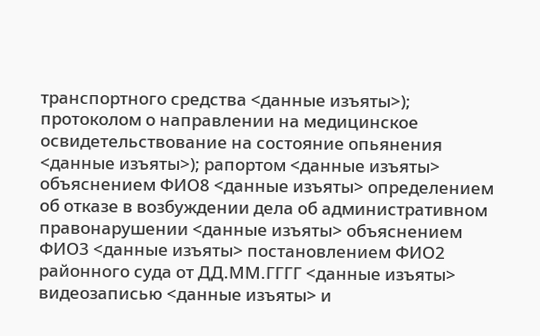транспортного средства <данные изъяты>); протоколом о направлении на медицинское освидетельствование на состояние опьянения <данные изъяты>); рапортом <данные изъяты> объяснением ФИО8 <данные изъяты> определением об отказе в возбуждении дела об административном правонарушении <данные изъяты> объяснением ФИО3 <данные изъяты> постановлением ФИО2 районного суда от ДД.ММ.ГГГГ <данные изъяты> видеозаписью <данные изъяты> и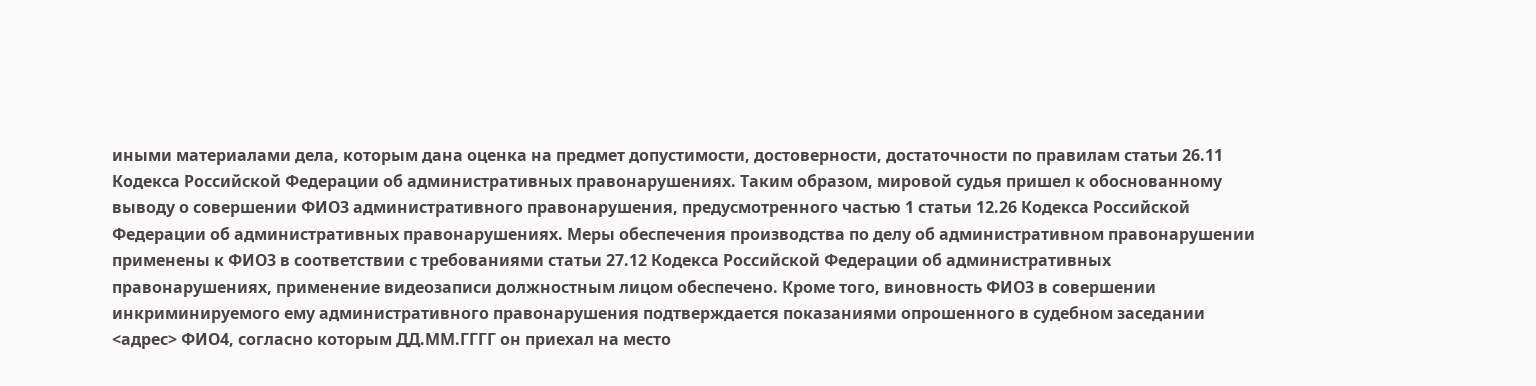иными материалами дела, которым дана оценка на предмет допустимости, достоверности, достаточности по правилам статьи 26.11 Кодекса Российской Федерации об административных правонарушениях. Таким образом, мировой судья пришел к обоснованному выводу о совершении ФИО3 административного правонарушения, предусмотренного частью 1 статьи 12.26 Кодекса Российской Федерации об административных правонарушениях. Меры обеспечения производства по делу об административном правонарушении применены к ФИО3 в соответствии с требованиями статьи 27.12 Кодекса Российской Федерации об административных правонарушениях, применение видеозаписи должностным лицом обеспечено. Кроме того, виновность ФИО3 в совершении инкриминируемого ему административного правонарушения подтверждается показаниями опрошенного в судебном заседании <адрес> ФИО4, согласно которым ДД.ММ.ГГГГ он приехал на место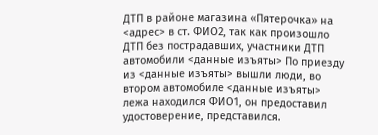ДТП в районе магазина «Пятерочка» на <адрес> в ст. ФИО2, так как произошло ДТП без пострадавших, участники ДТП автомобили <данные изъяты> По приезду из <данные изъяты> вышли люди, во втором автомобиле <данные изъяты> лежа находился ФИО1, он предоставил удостоверение, представился.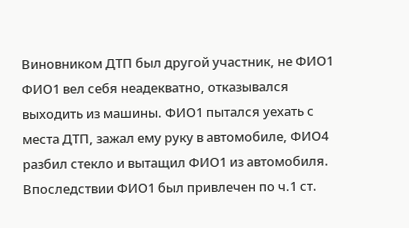Виновником ДТП был другой участник, не ФИО1 ФИО1 вел себя неадекватно, отказывался выходить из машины. ФИО1 пытался уехать с места ДТП, зажал ему руку в автомобиле, ФИО4 разбил стекло и вытащил ФИО1 из автомобиля. Впоследствии ФИО1 был привлечен по ч.1 ст.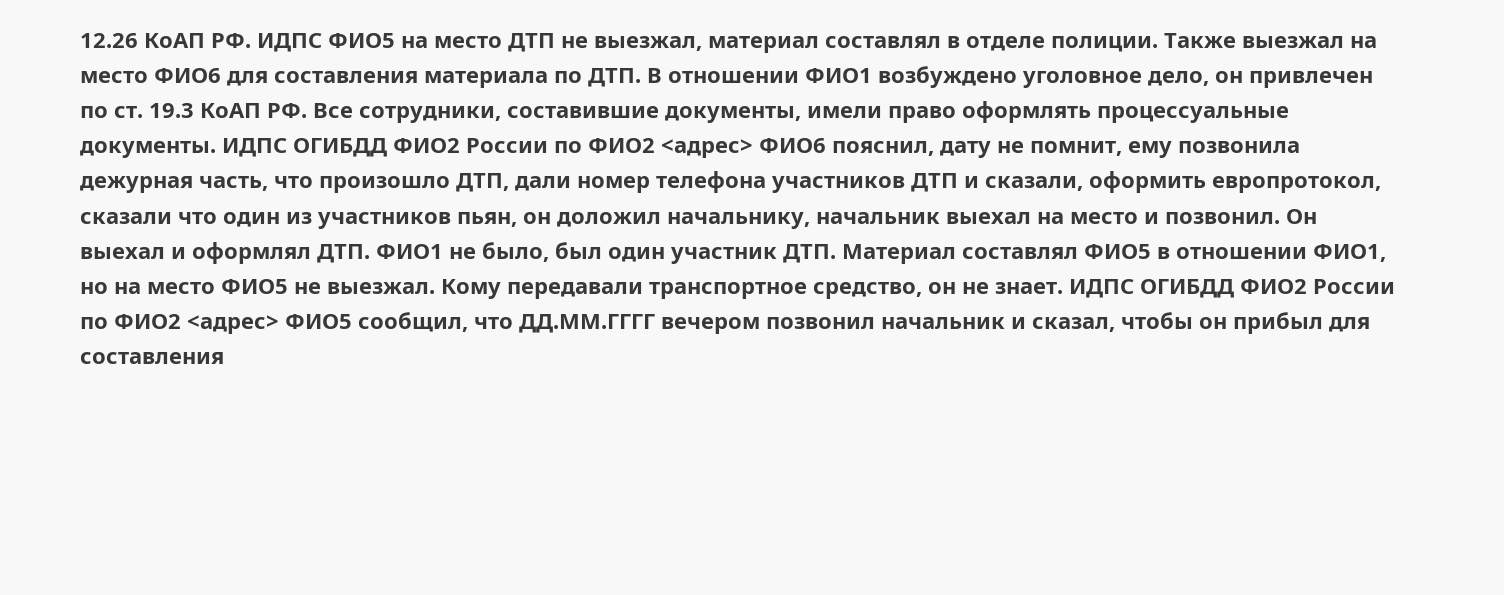12.26 КоАП РФ. ИДПС ФИО5 на место ДТП не выезжал, материал составлял в отделе полиции. Также выезжал на место ФИО6 для составления материала по ДТП. В отношении ФИО1 возбуждено уголовное дело, он привлечен по ст. 19.3 КоАП РФ. Все сотрудники, составившие документы, имели право оформлять процессуальные документы. ИДПС ОГИБДД ФИО2 России по ФИО2 <адрес> ФИО6 пояснил, дату не помнит, ему позвонила дежурная часть, что произошло ДТП, дали номер телефона участников ДТП и сказали, оформить европротокол, сказали что один из участников пьян, он доложил начальнику, начальник выехал на место и позвонил. Он выехал и оформлял ДТП. ФИО1 не было, был один участник ДТП. Материал составлял ФИО5 в отношении ФИО1, но на место ФИО5 не выезжал. Кому передавали транспортное средство, он не знает. ИДПС ОГИБДД ФИО2 России по ФИО2 <адрес> ФИО5 сообщил, что ДД.ММ.ГГГГ вечером позвонил начальник и сказал, чтобы он прибыл для составления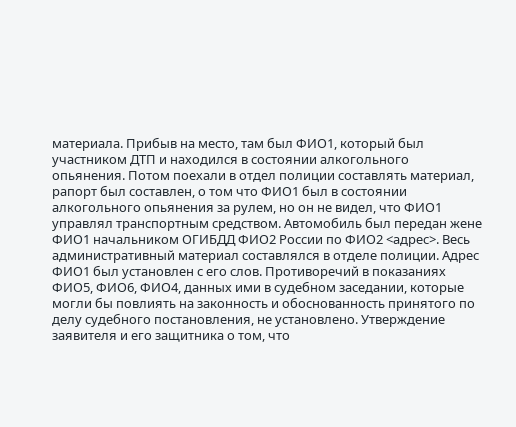материала. Прибыв на место, там был ФИО1, который был участником ДТП и находился в состоянии алкогольного опьянения. Потом поехали в отдел полиции составлять материал, рапорт был составлен, о том что ФИО1 был в состоянии алкогольного опьянения за рулем, но он не видел, что ФИО1 управлял транспортным средством. Автомобиль был передан жене ФИО1 начальником ОГИБДД ФИО2 России по ФИО2 <адрес>. Весь административный материал составлялся в отделе полиции. Адрес ФИО1 был установлен с его слов. Противоречий в показаниях ФИО5, ФИО6, ФИО4, данных ими в судебном заседании, которые могли бы повлиять на законность и обоснованность принятого по делу судебного постановления, не установлено. Утверждение заявителя и его защитника о том, что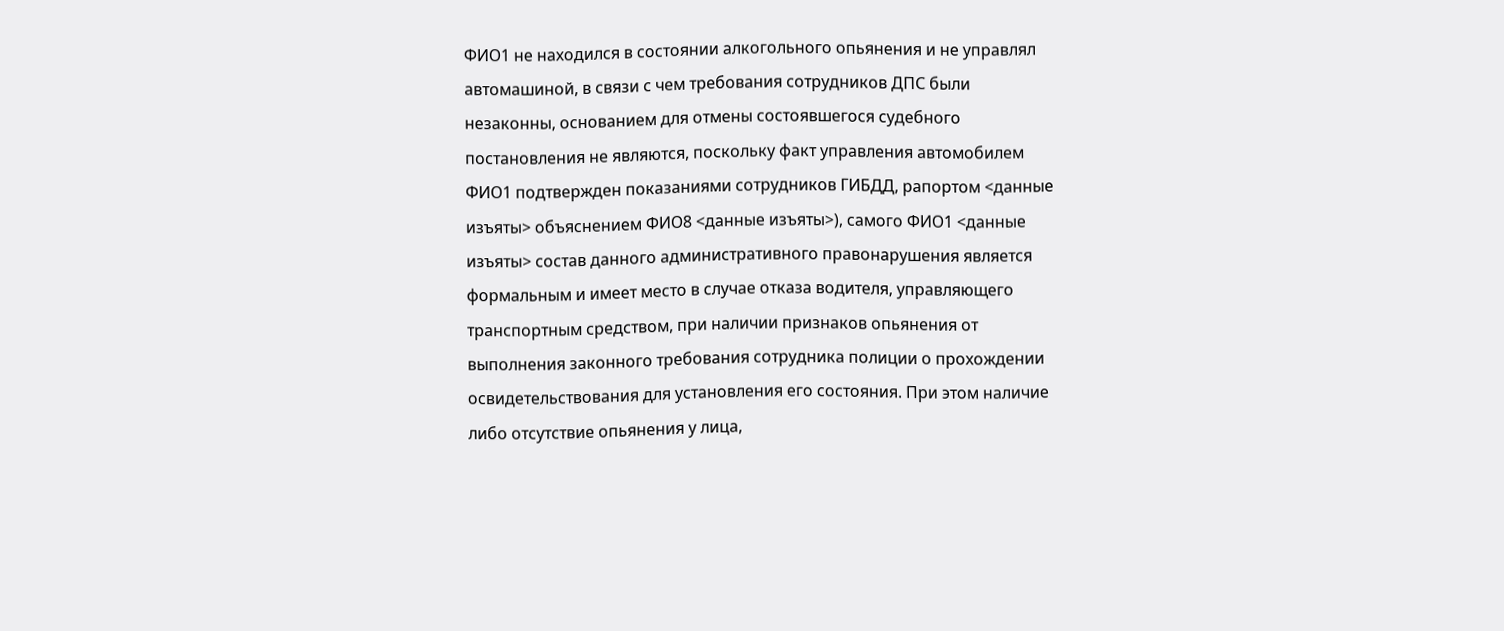ФИО1 не находился в состоянии алкогольного опьянения и не управлял автомашиной, в связи с чем требования сотрудников ДПС были незаконны, основанием для отмены состоявшегося судебного постановления не являются, поскольку факт управления автомобилем ФИО1 подтвержден показаниями сотрудников ГИБДД, рапортом <данные изъяты> объяснением ФИО8 <данные изъяты>), самого ФИО1 <данные изъяты> состав данного административного правонарушения является формальным и имеет место в случае отказа водителя, управляющего транспортным средством, при наличии признаков опьянения от выполнения законного требования сотрудника полиции о прохождении освидетельствования для установления его состояния. При этом наличие либо отсутствие опьянения у лица,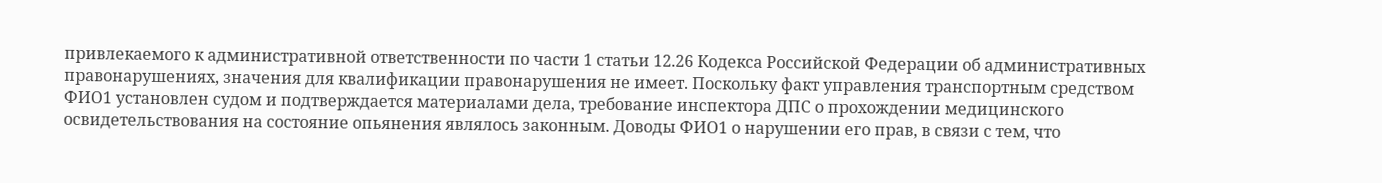привлекаемого к административной ответственности по части 1 статьи 12.26 Кодекса Российской Федерации об административных правонарушениях, значения для квалификации правонарушения не имеет. Поскольку факт управления транспортным средством ФИО1 установлен судом и подтверждается материалами дела, требование инспектора ДПС о прохождении медицинского освидетельствования на состояние опьянения являлось законным. Доводы ФИО1 о нарушении его прав, в связи с тем, что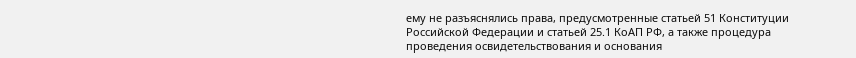ему не разъяснялись права, предусмотренные статьей 51 Конституции Российской Федерации и статьей 25.1 КоАП РФ, а также процедура проведения освидетельствования и основания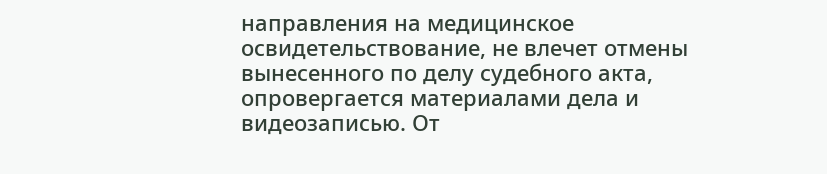направления на медицинское освидетельствование, не влечет отмены вынесенного по делу судебного акта, опровергается материалами дела и видеозаписью. От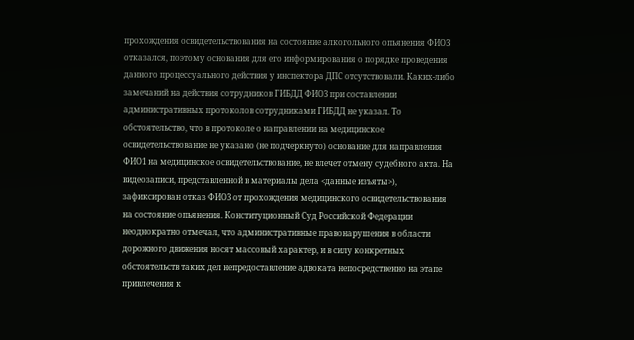прохождения освидетельствования на состояние алкогольного опьянения ФИО3 отказался, поэтому основания для его информирования о порядке проведения данного процессуального действия у инспектора ДПС отсутствовали. Каких-либо замечаний на действия сотрудников ГИБДД ФИО3 при составлении административных протоколов сотрудниками ГИБДД не указал. То обстоятельство, что в протоколе о направлении на медицинское освидетельствование не указано (не подчеркнуто) основание для направления ФИО1 на медицинское освидетельствование, не влечет отмену судебного акта. На видеозаписи, представленной в материалы дела <данные изъяты>), зафиксирован отказ ФИО3 от прохождения медицинского освидетельствования на состояние опьянения. Конституционный Суд Российской Федерации неоднократно отмечал, что административные правонарушения в области дорожного движения носят массовый характер, и в силу конкретных обстоятельств таких дел непредоставление адвоката непосредственно на этапе привлечения к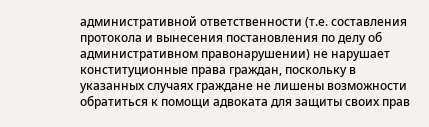административной ответственности (т.е. составления протокола и вынесения постановления по делу об административном правонарушении) не нарушает конституционные права граждан, поскольку в указанных случаях граждане не лишены возможности обратиться к помощи адвоката для защиты своих прав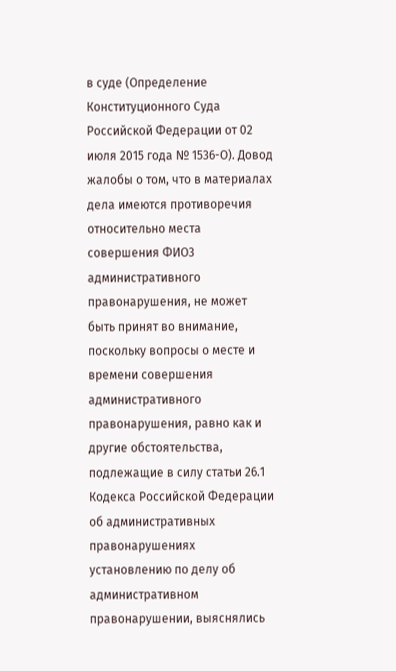в суде (Определение Конституционного Суда Российской Федерации от 02 июля 2015 года № 1536-О). Довод жалобы о том, что в материалах дела имеются противоречия относительно места совершения ФИО3 административного правонарушения, не может быть принят во внимание, поскольку вопросы о месте и времени совершения административного правонарушения, равно как и другие обстоятельства, подлежащие в силу статьи 26.1 Кодекса Российской Федерации об административных правонарушениях установлению по делу об административном правонарушении, выяснялись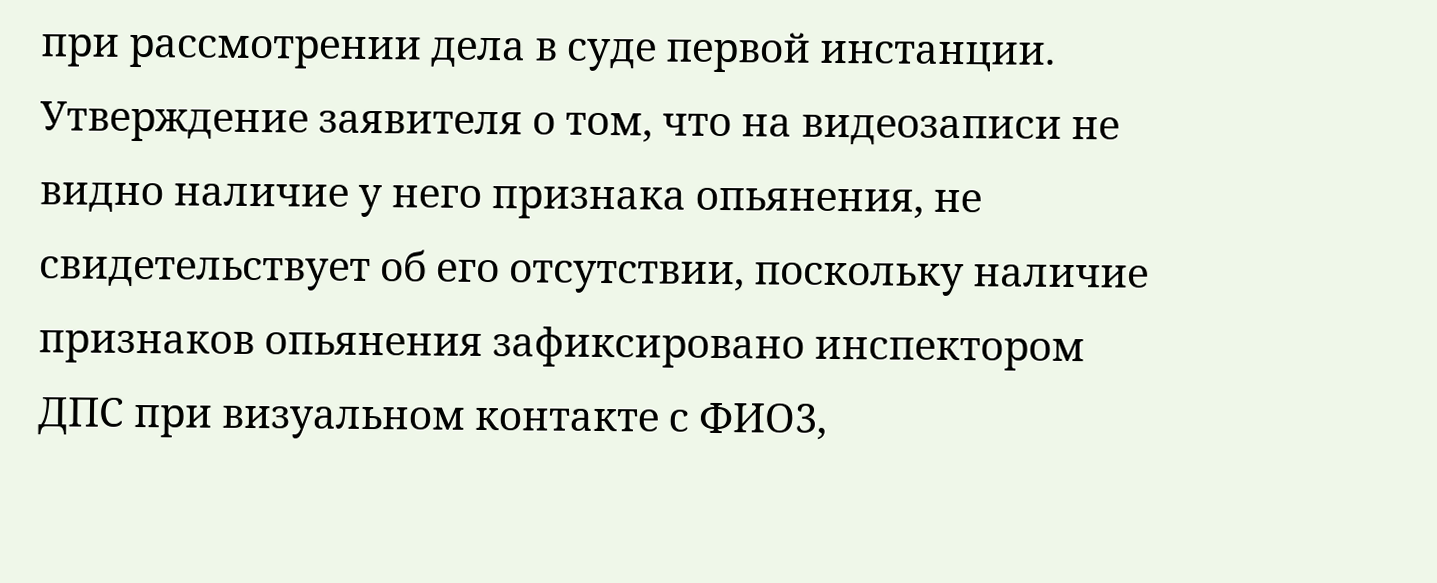при рассмотрении дела в суде первой инстанции. Утверждение заявителя о том, что на видеозаписи не видно наличие у него признака опьянения, не свидетельствует об его отсутствии, поскольку наличие признаков опьянения зафиксировано инспектором ДПС при визуальном контакте с ФИО3,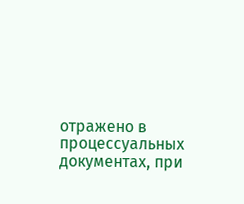отражено в процессуальных документах, при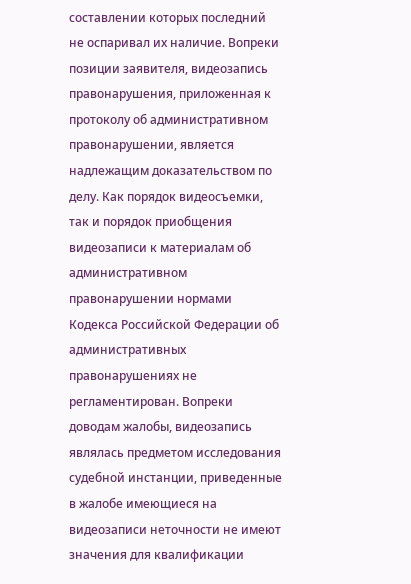составлении которых последний не оспаривал их наличие. Вопреки позиции заявителя, видеозапись правонарушения, приложенная к протоколу об административном правонарушении, является надлежащим доказательством по делу. Как порядок видеосъемки, так и порядок приобщения видеозаписи к материалам об административном правонарушении нормами Кодекса Российской Федерации об административных правонарушениях не регламентирован. Вопреки доводам жалобы, видеозапись являлась предметом исследования судебной инстанции, приведенные в жалобе имеющиеся на видеозаписи неточности не имеют значения для квалификации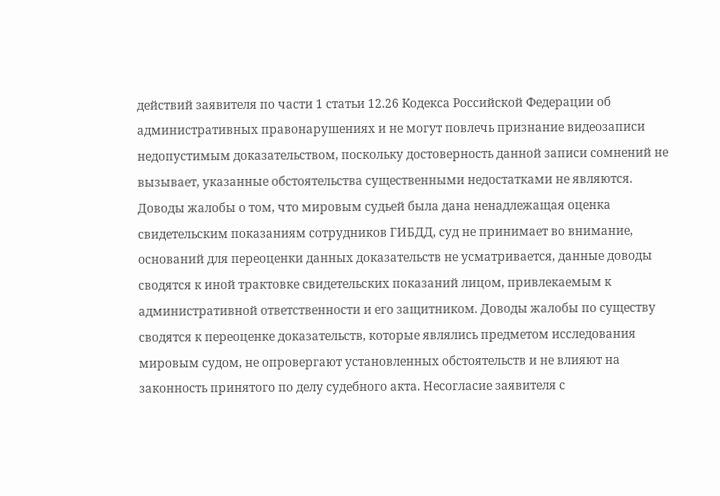действий заявителя по части 1 статьи 12.26 Кодекса Российской Федерации об административных правонарушениях и не могут повлечь признание видеозаписи недопустимым доказательством, поскольку достоверность данной записи сомнений не вызывает, указанные обстоятельства существенными недостатками не являются. Доводы жалобы о том, что мировым судьей была дана ненадлежащая оценка свидетельским показаниям сотрудников ГИБДД, суд не принимает во внимание, оснований для переоценки данных доказательств не усматривается, данные доводы сводятся к иной трактовке свидетельских показаний лицом, привлекаемым к административной ответственности и его защитником. Доводы жалобы по существу сводятся к переоценке доказательств, которые являлись предметом исследования мировым судом, не опровергают установленных обстоятельств и не влияют на законность принятого по делу судебного акта. Несогласие заявителя с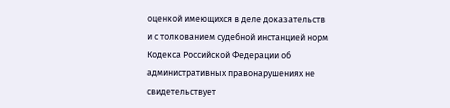оценкой имеющихся в деле доказательств и с толкованием судебной инстанцией норм Кодекса Российской Федерации об административных правонарушениях не свидетельствует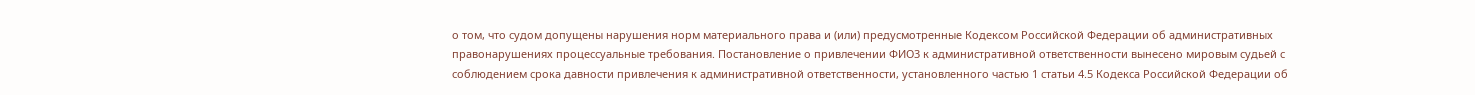о том, что судом допущены нарушения норм материального права и (или) предусмотренные Кодексом Российской Федерации об административных правонарушениях процессуальные требования. Постановление о привлечении ФИО3 к административной ответственности вынесено мировым судьей с соблюдением срока давности привлечения к административной ответственности, установленного частью 1 статьи 4.5 Кодекса Российской Федерации об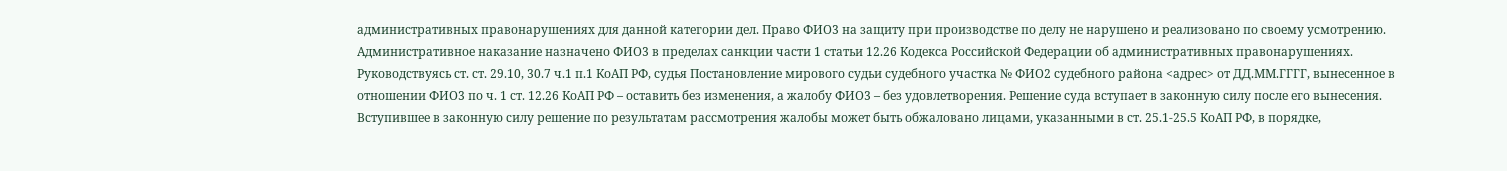административных правонарушениях для данной категории дел. Право ФИО3 на защиту при производстве по делу не нарушено и реализовано по своему усмотрению. Административное наказание назначено ФИО3 в пределах санкции части 1 статьи 12.26 Кодекса Российской Федерации об административных правонарушениях. Руководствуясь ст. ст. 29.10, 30.7 ч.1 п.1 КоАП РФ, судья Постановление мирового судьи судебного участка № ФИО2 судебного района <адрес> от ДД.ММ.ГГГГ, вынесенное в отношении ФИО3 по ч. 1 ст. 12.26 КоАП РФ – оставить без изменения, а жалобу ФИО3 – без удовлетворения. Решение суда вступает в законную силу после его вынесения. Вступившее в законную силу решение по результатам рассмотрения жалобы может быть обжаловано лицами, указанными в ст. 25.1-25.5 КоАП РФ, в порядке,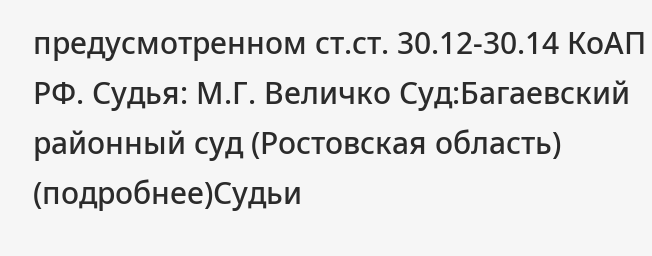предусмотренном ст.ст. 30.12-30.14 КоАП РФ. Судья: М.Г. Величко Суд:Багаевский районный суд (Ростовская область) (подробнее)Судьи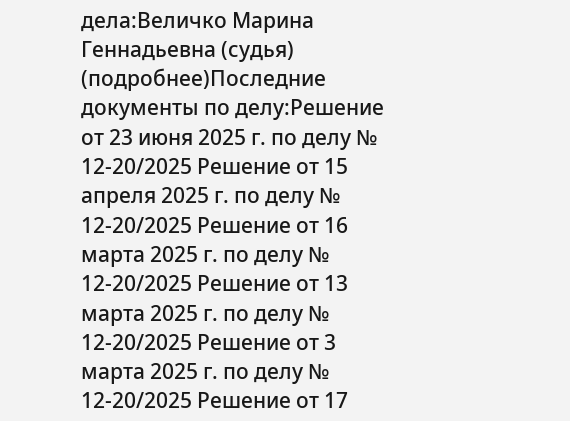дела:Величко Марина Геннадьевна (судья) (подробнее)Последние документы по делу:Решение от 23 июня 2025 г. по делу № 12-20/2025 Решение от 15 апреля 2025 г. по делу № 12-20/2025 Решение от 16 марта 2025 г. по делу № 12-20/2025 Решение от 13 марта 2025 г. по делу № 12-20/2025 Решение от 3 марта 2025 г. по делу № 12-20/2025 Решение от 17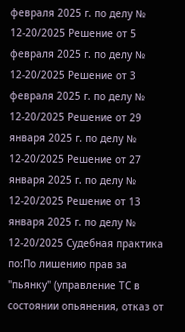февраля 2025 г. по делу № 12-20/2025 Решение от 5 февраля 2025 г. по делу № 12-20/2025 Решение от 3 февраля 2025 г. по делу № 12-20/2025 Решение от 29 января 2025 г. по делу № 12-20/2025 Решение от 27 января 2025 г. по делу № 12-20/2025 Решение от 13 января 2025 г. по делу № 12-20/2025 Судебная практика по:По лишению прав за "пьянку" (управление ТС в состоянии опьянения, отказ от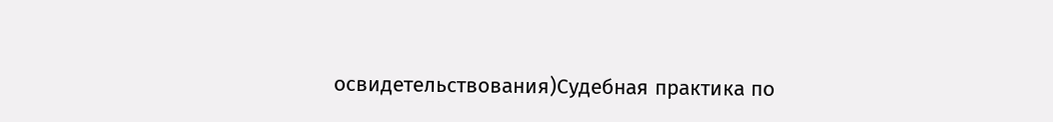освидетельствования)Судебная практика по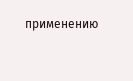применению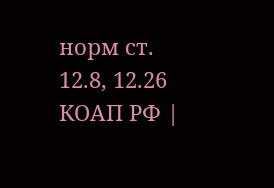норм ст. 12.8, 12.26 КОАП РФ |